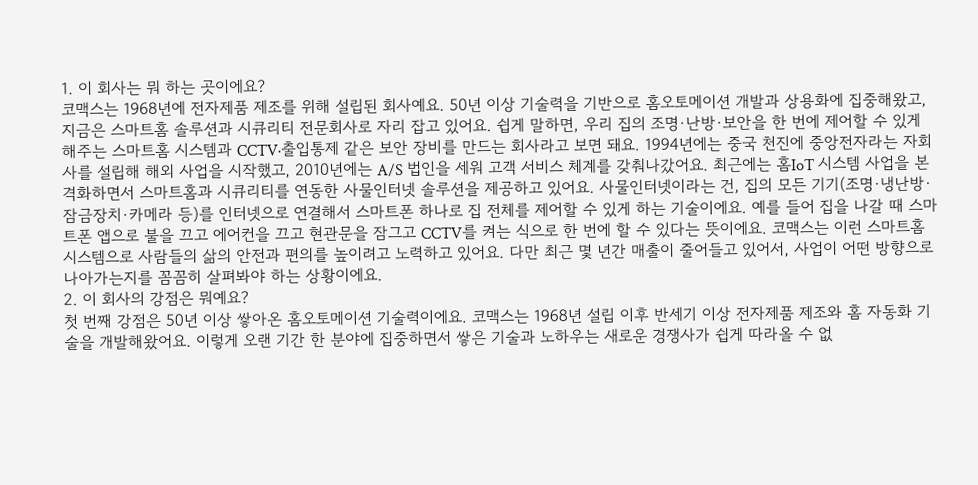1. 이 회사는 뭐 하는 곳이에요?
코맥스는 1968년에 전자제품 제조를 위해 설립된 회사예요. 50년 이상 기술력을 기반으로 홈오토메이션 개발과 상용화에 집중해왔고, 지금은 스마트홈 솔루션과 시큐리티 전문회사로 자리 잡고 있어요. 쉽게 말하면, 우리 집의 조명·난방·보안을 한 번에 제어할 수 있게 해주는 스마트홈 시스템과 CCTV·출입통제 같은 보안 장비를 만드는 회사라고 보면 돼요. 1994년에는 중국 천진에 중앙전자라는 자회사를 설립해 해외 사업을 시작했고, 2010년에는 A/S 법인을 세워 고객 서비스 체계를 갖춰나갔어요. 최근에는 홈IoT 시스템 사업을 본격화하면서 스마트홈과 시큐리티를 연동한 사물인터넷 솔루션을 제공하고 있어요. 사물인터넷이라는 건, 집의 모든 기기(조명·냉난방·잠금장치·카메라 등)를 인터넷으로 연결해서 스마트폰 하나로 집 전체를 제어할 수 있게 하는 기술이에요. 예를 들어 집을 나갈 때 스마트폰 앱으로 불을 끄고 에어컨을 끄고 현관문을 잠그고 CCTV를 켜는 식으로 한 번에 할 수 있다는 뜻이에요. 코맥스는 이런 스마트홈 시스템으로 사람들의 삶의 안전과 편의를 높이려고 노력하고 있어요. 다만 최근 몇 년간 매출이 줄어들고 있어서, 사업이 어떤 방향으로 나아가는지를 꼼꼼히 살펴봐야 하는 상황이에요.
2. 이 회사의 강점은 뭐예요?
첫 번째 강점은 50년 이상 쌓아온 홈오토메이션 기술력이에요. 코맥스는 1968년 설립 이후 반세기 이상 전자제품 제조와 홈 자동화 기술을 개발해왔어요. 이렇게 오랜 기간 한 분야에 집중하면서 쌓은 기술과 노하우는 새로운 경쟁사가 쉽게 따라올 수 없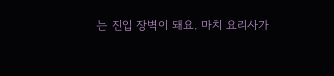는 진입 장벽이 돼요. 마치 요리사가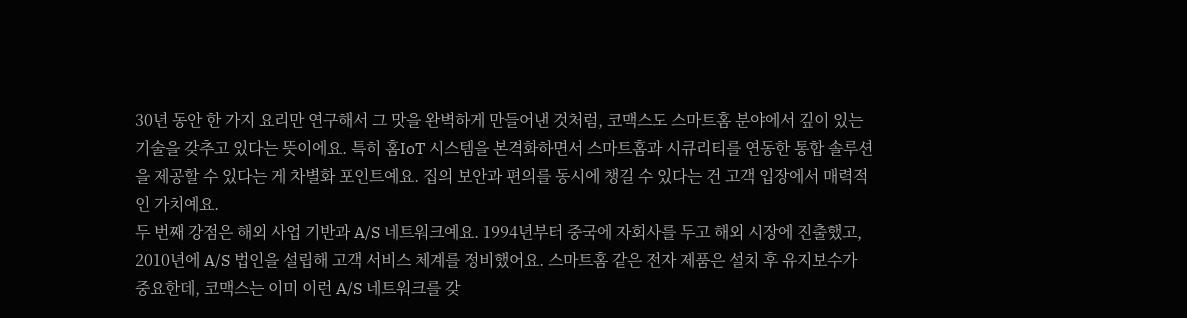30년 동안 한 가지 요리만 연구해서 그 맛을 완벽하게 만들어낸 것처럼, 코맥스도 스마트홈 분야에서 깊이 있는 기술을 갖추고 있다는 뜻이에요. 특히 홈IoT 시스템을 본격화하면서 스마트홈과 시큐리티를 연동한 통합 솔루션을 제공할 수 있다는 게 차별화 포인트예요. 집의 보안과 편의를 동시에 챙길 수 있다는 건 고객 입장에서 매력적인 가치예요.
두 번째 강점은 해외 사업 기반과 A/S 네트워크예요. 1994년부터 중국에 자회사를 두고 해외 시장에 진출했고, 2010년에 A/S 법인을 설립해 고객 서비스 체계를 정비했어요. 스마트홈 같은 전자 제품은 설치 후 유지보수가 중요한데, 코맥스는 이미 이런 A/S 네트워크를 갖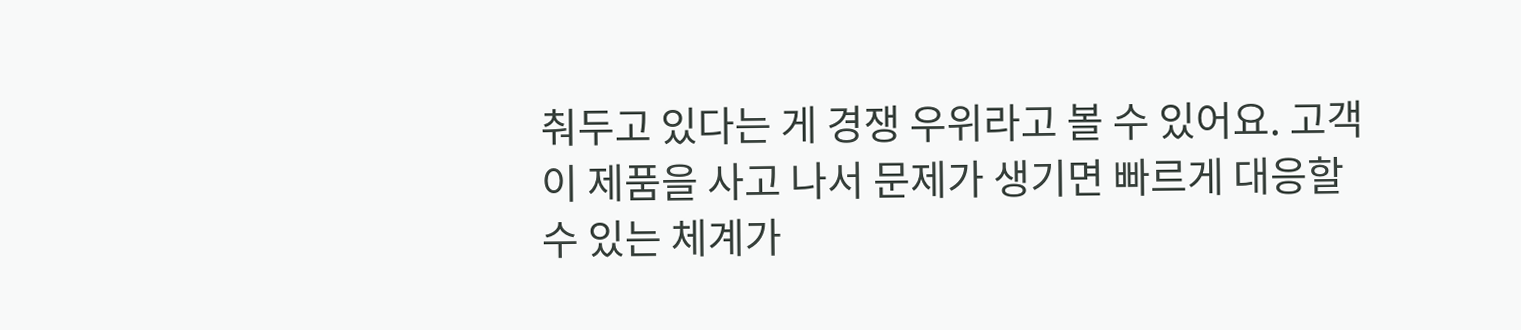춰두고 있다는 게 경쟁 우위라고 볼 수 있어요. 고객이 제품을 사고 나서 문제가 생기면 빠르게 대응할 수 있는 체계가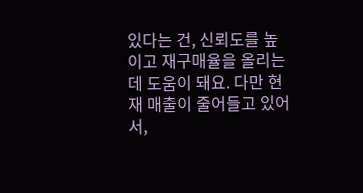있다는 건, 신뢰도를 높이고 재구매율을 올리는 데 도움이 돼요. 다만 현재 매출이 줄어들고 있어서,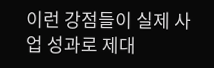이런 강점들이 실제 사업 성과로 제대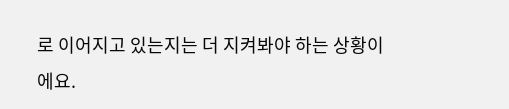로 이어지고 있는지는 더 지켜봐야 하는 상황이에요.